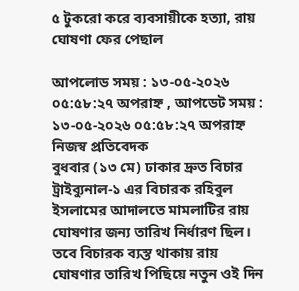৫ টুকরো করে ব্যবসায়ীকে হত্যা, রায় ঘোষণা ফের পেছাল

আপলোড সময় : ১৩-০৫-২০২৬ ০৫:৫৮:২৭ অপরাহ্ন , আপডেট সময় : ১৩-০৫-২০২৬ ০৫:৫৮:২৭ অপরাহ্ন
নিজস্ব প্রতিবেদক
বুধবার (১৩ মে) ঢাকার দ্রুত বিচার ট্রাইব্যুনাল-১ এর বিচারক রহিবুল ইসলামের আদালতে মামলাটির রায় ঘোষণার জন্য তারিখ নির্ধারণ ছিল। তবে বিচারক ব্যস্ত থাকায় রায় ঘোষণার তারিখ পিছিয়ে নতুন ওই দিন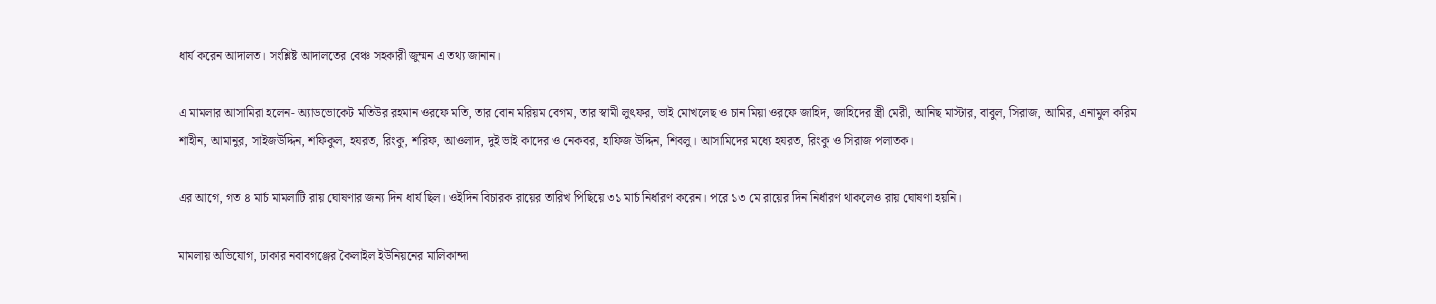ধার্য করেন আদালত। সংশ্লিষ্ট আদালতের বেঞ্চ সহকারী জুম্মন এ তথ্য জানান।

এ মামলার আসামিরা হলেন- অ্যাডভোকেট মতিউর রহমান ওরফে মতি, তার বোন মরিয়ম বেগম, তার স্বামী লুৎফর, ভাই মোখলেছ ও চান মিয়া ওরফে জাহিদ, জাহিদের স্ত্রী মেরী, আনিছ মাস্টার, বাবুল, সিরাজ, আমির, এনামুল করিম শাহীন, আমানুর, সাইজউদ্দিন, শফিকুল, হযরত, রিংকু, শরিফ, আওলাদ, দুই ভাই কাদের ও নেকবর, হাফিজ উদ্দিন, শিবলু। আসামিদের মধ্যে হযরত, রিংকু ও সিরাজ পলাতক।

এর আগে, গত ৪ মার্চ মামলাটি রায় ঘোষণার জন্য দিন ধার্য ছিল। ওইদিন বিচারক রায়ের তারিখ পিছিয়ে ৩১ মার্চ নির্ধারণ করেন। পরে ১৩ মে রায়ের দিন নির্ধারণ থাকলেও রায় ঘোষণা হয়নি।

মামলায় অভিযোগ, ঢাকার নবাবগঞ্জের কৈলাইল ইউনিয়নের মালিকান্দা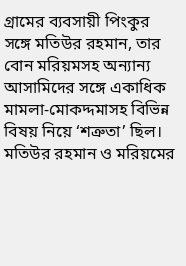গ্রামের ব্যবসায়ী পিংকুর সঙ্গে মতিউর রহমান, তার বোন মরিয়মসহ অন্যান্য আসামিদের সঙ্গে একাধিক মামলা-মোকদ্দমাসহ বিভিন্ন বিষয় নিয়ে ‘শত্রুতা’ ছিল। মতিউর রহমান ও মরিয়মের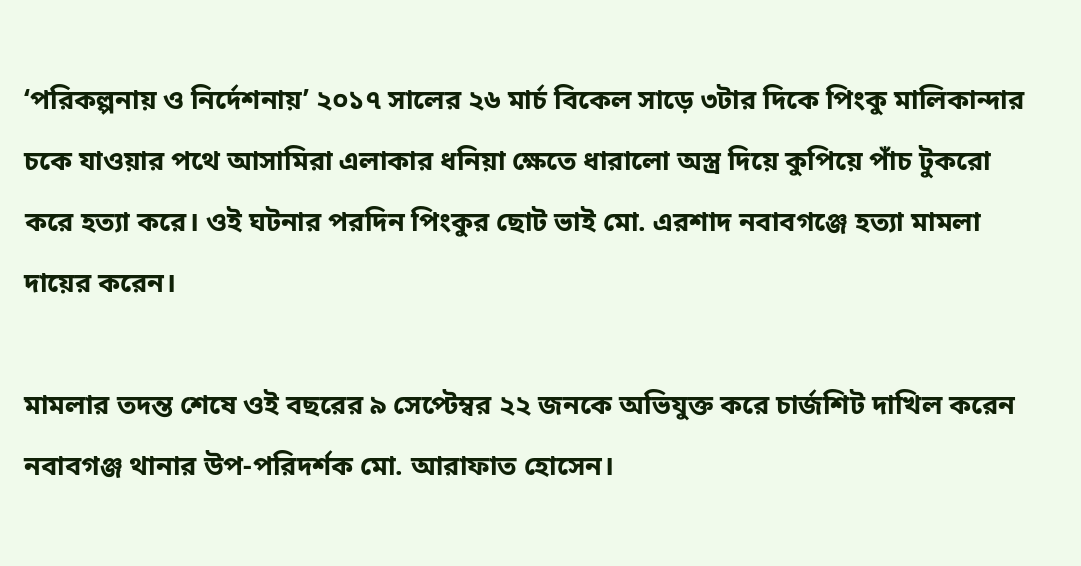‘পরিকল্পনায় ও নির্দেশনায়’ ২০১৭ সালের ২৬ মার্চ বিকেল সাড়ে ৩টার দিকে পিংকু মালিকান্দার চকে যাওয়ার পথে আসামিরা এলাকার ধনিয়া ক্ষেতে ধারালো অস্ত্র দিয়ে কুপিয়ে পাঁচ টুকরো করে হত্যা করে। ওই ঘটনার পরদিন পিংকুর ছোট ভাই মো. এরশাদ নবাবগঞ্জে হত্যা মামলা দায়ের করেন।

মামলার তদন্ত শেষে ওই বছরের ৯ সেপ্টেম্বর ২২ জনকে অভিযুক্ত করে চার্জশিট দাখিল করেন নবাবগঞ্জ থানার উপ-পরিদর্শক মো. আরাফাত হোসেন।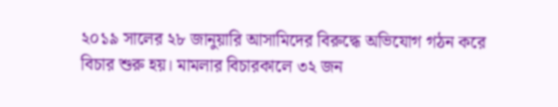২০১৯ সালের ২৮ জানুয়ারি আসামিদের বিরুদ্ধে অভিযোগ গঠন করে বিচার শুরু হয়। মামলার বিচারকালে ৩২ জন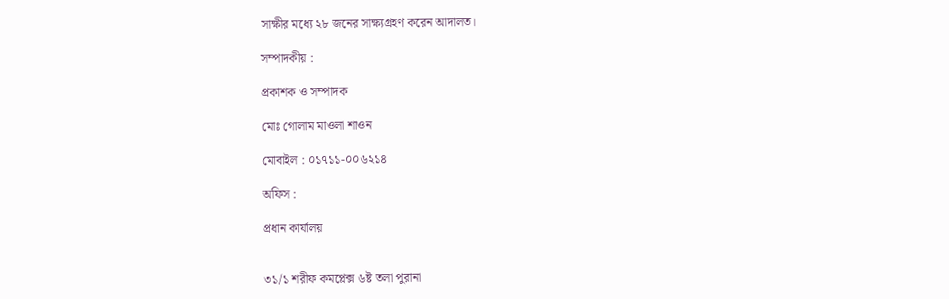সাক্ষীর মধ্যে ২৮ জনের সাক্ষ্যগ্রহণ করেন আদালত।

সম্পাদকীয় :

প্রকাশক ও সম্পাদক

মোঃ গোলাম মাওলা শাওন

মোবাইল : ০১৭১১-০০৬২১৪

অফিস :

প্রধান কার্যালয়


৩১/১ শরীফ কমপ্লেক্স ৬ষ্ট তলা পুরানা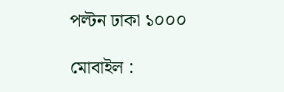পল্টন ঢাকা ১০০০

মোবাইল :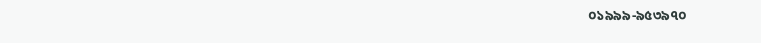০১৯৯৯-৯৫৩৯৭০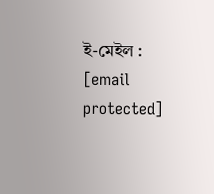ই-মেইল : [email protected]